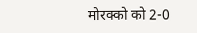मोरक्को को 2-0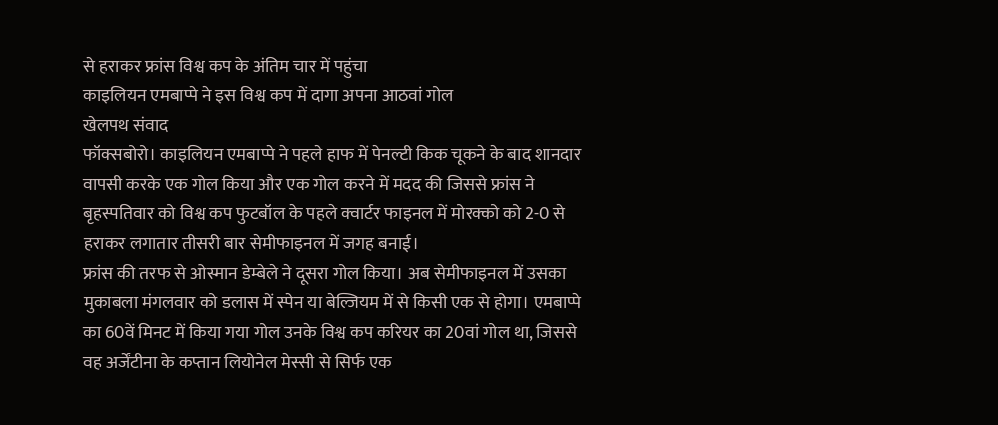से हराकर फ्रांस विश्व कप के अंतिम चार में पहुंचा
काइलियन एमबाप्पे ने इस विश्व कप में दागा अपना आठवां गोल
खेलपथ संवाद
फॉक्सबोरो। काइलियन एमबाप्पे ने पहले हाफ में पेनल्टी किक चूकने के बाद शानदार वापसी करके एक गोल किया और एक गोल करने में मदद की जिससे फ्रांस ने बृहस्पतिवार को विश्व कप फुटबॉल के पहले क्वार्टर फाइनल में मोरक्को को 2-0 से हराकर लगातार तीसरी बार सेमीफाइनल में जगह बनाई।
फ्रांस की तरफ से ओस्मान डेम्बेले ने दूसरा गोल किया। अब सेमीफाइनल में उसका मुकाबला मंगलवार को डलास में स्पेन या बेल्जियम में से किसी एक से होगा। एमबाप्पे का 60वें मिनट में किया गया गोल उनके विश्व कप करियर का 20वां गोल था, जिससे वह अर्जेंटीना के कप्तान लियोनेल मेस्सी से सिर्फ एक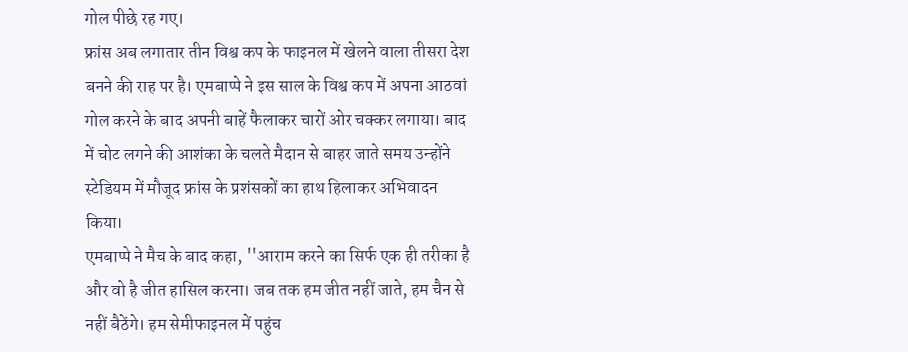गोल पीछे रह गए।
फ्रांस अब लगातार तीन विश्व कप के फाइनल में खेलने वाला तीसरा देश बनने की राह पर है। एमबाप्पे ने इस साल के विश्व कप में अपना आठवां गोल करने के बाद अपनी बाहें फैलाकर चारों ओर चक्कर लगाया। बाद में चोट लगने की आशंका के चलते मैदान से बाहर जाते समय उन्होंने स्टेडियम में मौजूद फ्रांस के प्रशंसकों का हाथ हिलाकर अभिवादन किया।
एमबाप्पे ने मैच के बाद कहा, ''आराम करने का सिर्फ एक ही तरीका है और वो है जीत हासिल करना। जब तक हम जीत नहीं जाते, हम चैन से नहीं बैठेंगे। हम सेमीफाइनल में पहुंच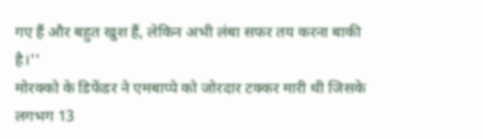गए हैं और बहुत खुश हैं, लेकिन अभी लंबा सफर तय करना बाकी है।''
मोरक्को के डिफेंडर ने एमबाप्पे को जोरदार टक्कर मारी थी जिसके लगभग 13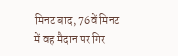मिनट बाद, 76वें मिनट में वह मैदान पर गिर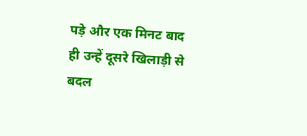पड़े और एक मिनट बाद ही उन्हें दूसरे खिलाड़ी से बदल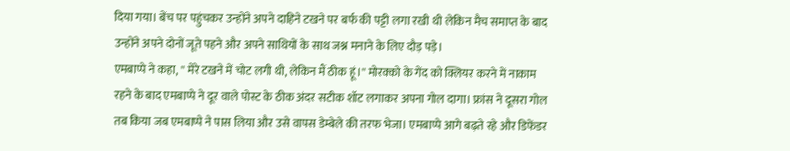दिया गया। बेंच पर पहुंचकर उन्होंने अपने दाहिने टखने पर बर्फ की पट्टी लगा रखी थी लेकिन मैच समाप्त के बाद उन्होंने अपने दोनों जूते पहने और अपने साथियों के साथ जश्न मनाने के लिए दौड़ पड़े।
एमबाप्पे ने कहा, '' मेरे टखने में चोट लगी थी, लेकिन मैं ठीक हूं।'' मोरक्को के गेंद को क्लियर करने में नाकाम रहने के बाद एमबाप्पे ने दूर वाले पोस्ट के ठीक अंदर सटीक शॉट लगाकर अपना गोल दागा। फ्रांस ने दूसरा गोल तब किया जब एमबाप्पे ने पास लिया और उसे वापस डेम्बेले की तरफ भेजा। एमबाप्पे आगे बढ़ते रहे और डिफेंडर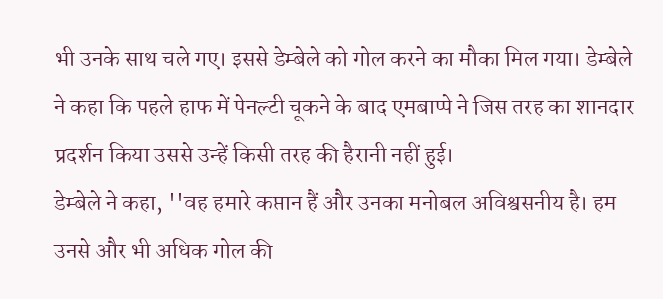भी उनके साथ चले गए। इससे डेम्बेले को गोल करने का मौका मिल गया। डेम्बेले ने कहा कि पहले हाफ में पेनल्टी चूकने के बाद एमबाप्पे ने जिस तरह का शानदार प्रदर्शन किया उससे उन्हें किसी तरह की हैरानी नहीं हुई।
डेम्बेले ने कहा, ''वह हमारे कप्तान हैं और उनका मनोबल अविश्वसनीय है। हम उनसे और भी अधिक गोल की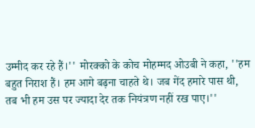उम्मीद कर रहे हैं।'' मोरक्को के कोच मोहम्मद ओउबी ने कहा, ''हम बहुत निराश हैं। हम आगे बढ़ना चाहते थे। जब गेंद हमारे पास थी, तब भी हम उस पर ज्यादा देर तक नियंत्रण नहीं रख पाए।''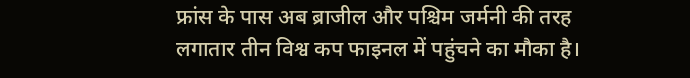फ्रांस के पास अब ब्राजील और पश्चिम जर्मनी की तरह लगातार तीन विश्व कप फाइनल में पहुंचने का मौका है।